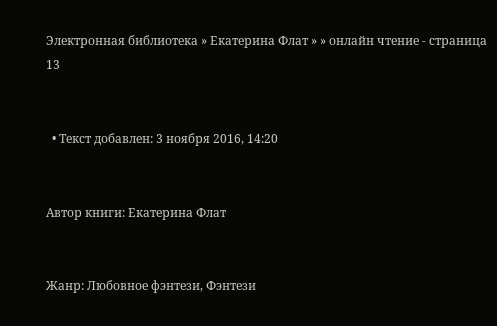Электронная библиотека » Екатерина Флат » » онлайн чтение - страница 13


  • Текст добавлен: 3 ноября 2016, 14:20


Автор книги: Екатерина Флат


Жанр: Любовное фэнтези, Фэнтези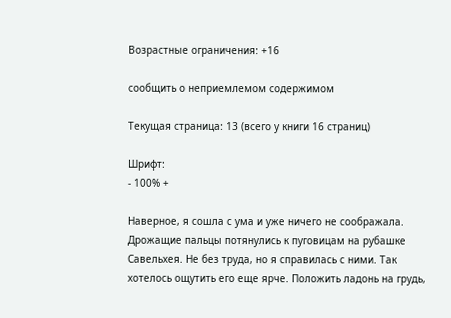Возрастные ограничения: +16

сообщить о неприемлемом содержимом

Текущая страница: 13 (всего у книги 16 страниц)

Шрифт:
- 100% +

Наверное, я сошла с ума и уже ничего не соображала. Дрожащие пальцы потянулись к пуговицам на рубашке Савельхея. Не без труда, но я справилась с ними. Так хотелось ощутить его еще ярче. Положить ладонь на грудь,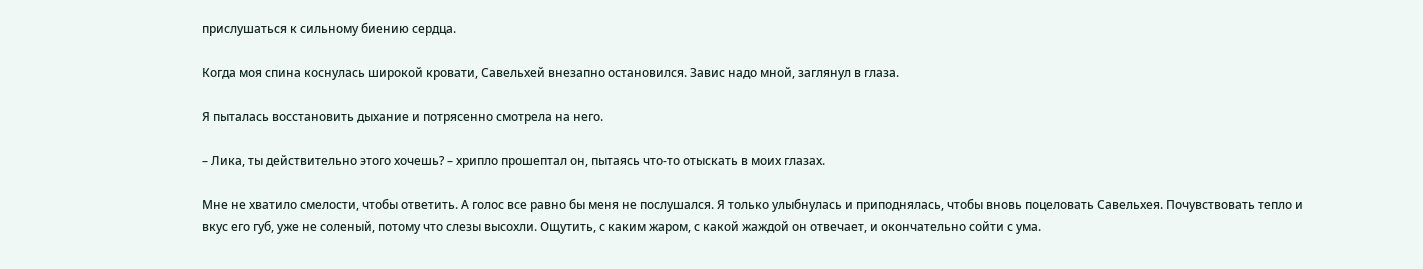прислушаться к сильному биению сердца.

Когда моя спина коснулась широкой кровати, Савельхей внезапно остановился. Завис надо мной, заглянул в глаза.

Я пыталась восстановить дыхание и потрясенно смотрела на него.

– Лика, ты действительно этого хочешь? – хрипло прошептал он, пытаясь что-то отыскать в моих глазах.

Мне не хватило смелости, чтобы ответить. А голос все равно бы меня не послушался. Я только улыбнулась и приподнялась, чтобы вновь поцеловать Савельхея. Почувствовать тепло и вкус его губ, уже не соленый, потому что слезы высохли. Ощутить, с каким жаром, с какой жаждой он отвечает, и окончательно сойти с ума.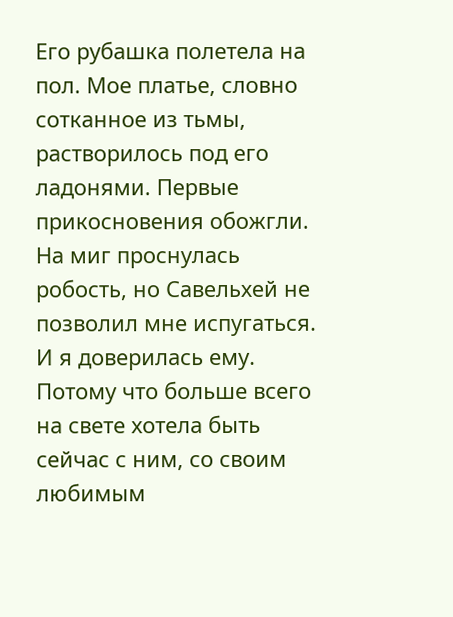Его рубашка полетела на пол. Мое платье, словно сотканное из тьмы, растворилось под его ладонями. Первые прикосновения обожгли. На миг проснулась робость, но Савельхей не позволил мне испугаться. И я доверилась ему. Потому что больше всего на свете хотела быть сейчас с ним, со своим любимым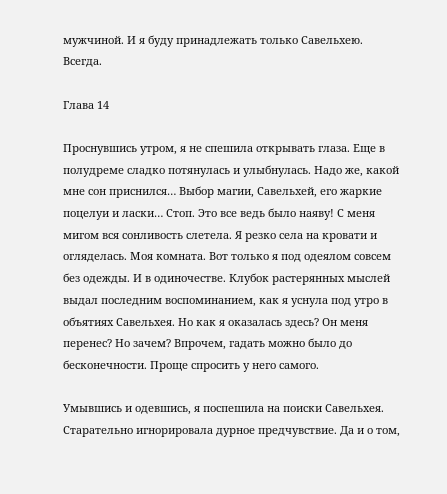мужчиной. И я буду принадлежать только Савельхею. Всегда.

Глава 14

Проснувшись утром, я не спешила открывать глаза. Еще в полудреме сладко потянулась и улыбнулась. Надо же, какой мне сон приснился… Выбор магии, Савельхей, его жаркие поцелуи и ласки… Стоп. Это все ведь было наяву! С меня мигом вся сонливость слетела. Я резко села на кровати и огляделась. Моя комната. Вот только я под одеялом совсем без одежды. И в одиночестве. Клубок растерянных мыслей выдал последним воспоминанием, как я уснула под утро в объятиях Савельхея. Но как я оказалась здесь? Он меня перенес? Но зачем? Впрочем, гадать можно было до бесконечности. Проще спросить у него самого.

Умывшись и одевшись, я поспешила на поиски Савельхея. Старательно игнорировала дурное предчувствие. Да и о том,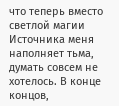что теперь вместо светлой магии Источника меня наполняет тьма, думать совсем не хотелось. В конце концов,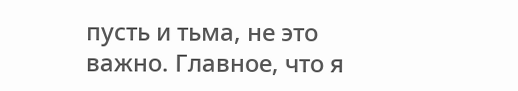пусть и тьма, не это важно. Главное, что я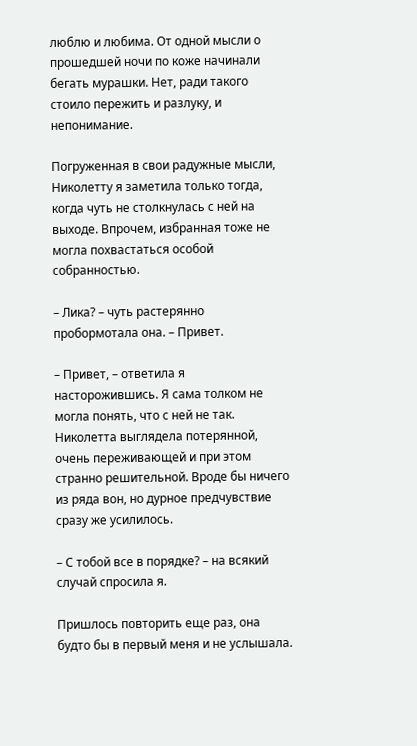люблю и любима. От одной мысли о прошедшей ночи по коже начинали бегать мурашки. Нет, ради такого стоило пережить и разлуку, и непонимание.

Погруженная в свои радужные мысли, Николетту я заметила только тогда, когда чуть не столкнулась с ней на выходе. Впрочем, избранная тоже не могла похвастаться особой собранностью.

– Лика? – чуть растерянно пробормотала она. – Привет.

– Привет, – ответила я насторожившись. Я сама толком не могла понять, что с ней не так. Николетта выглядела потерянной, очень переживающей и при этом странно решительной. Вроде бы ничего из ряда вон, но дурное предчувствие сразу же усилилось.

– С тобой все в порядке? – на всякий случай спросила я.

Пришлось повторить еще раз, она будто бы в первый меня и не услышала.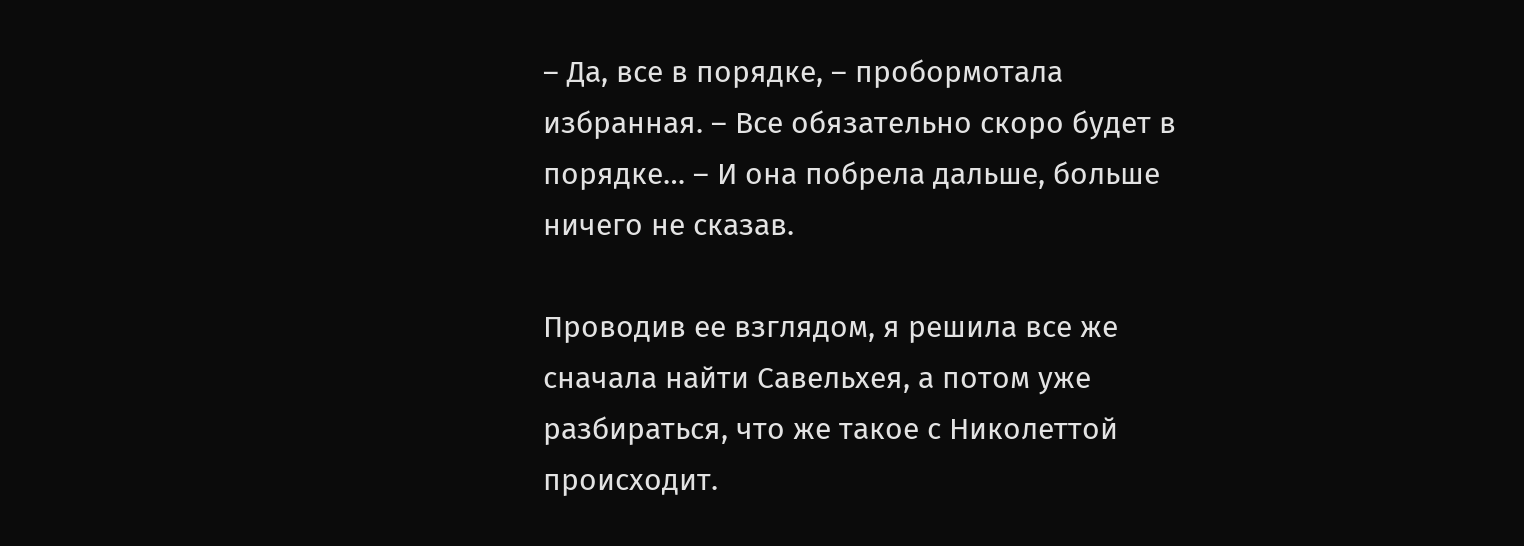– Да, все в порядке, – пробормотала избранная. – Все обязательно скоро будет в порядке… – И она побрела дальше, больше ничего не сказав.

Проводив ее взглядом, я решила все же сначала найти Савельхея, а потом уже разбираться, что же такое с Николеттой происходит.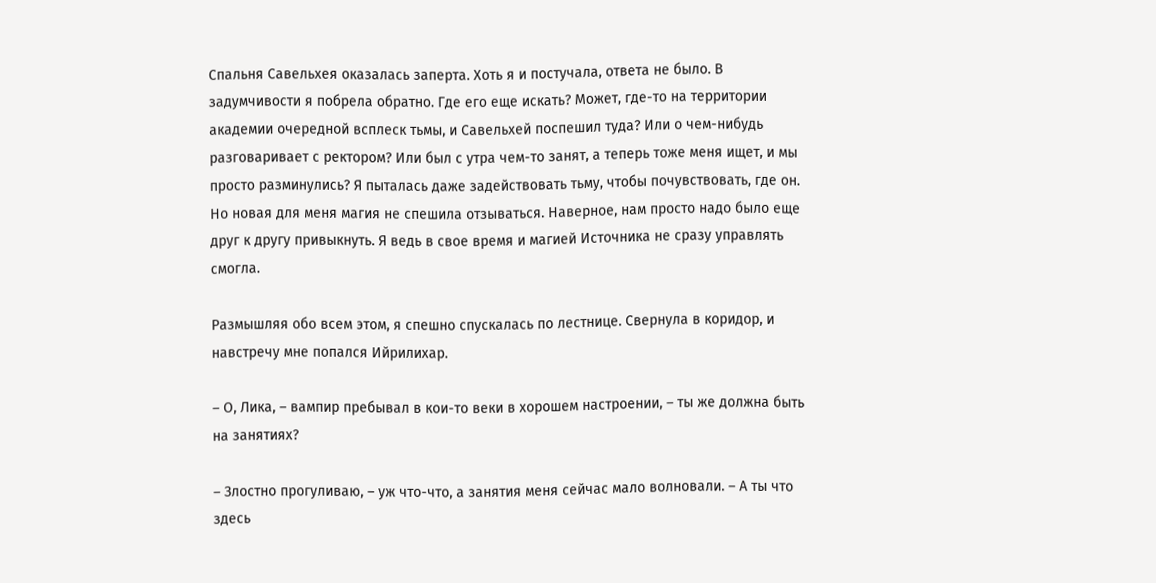Спальня Савельхея оказалась заперта. Хоть я и постучала, ответа не было. В задумчивости я побрела обратно. Где его еще искать? Может, где-то на территории академии очередной всплеск тьмы, и Савельхей поспешил туда? Или о чем-нибудь разговаривает с ректором? Или был с утра чем-то занят, а теперь тоже меня ищет, и мы просто разминулись? Я пыталась даже задействовать тьму, чтобы почувствовать, где он. Но новая для меня магия не спешила отзываться. Наверное, нам просто надо было еще друг к другу привыкнуть. Я ведь в свое время и магией Источника не сразу управлять смогла.

Размышляя обо всем этом, я спешно спускалась по лестнице. Свернула в коридор, и навстречу мне попался Ийрилихар.

– О, Лика, – вампир пребывал в кои-то веки в хорошем настроении, – ты же должна быть на занятиях?

– Злостно прогуливаю, – уж что-что, а занятия меня сейчас мало волновали. – А ты что здесь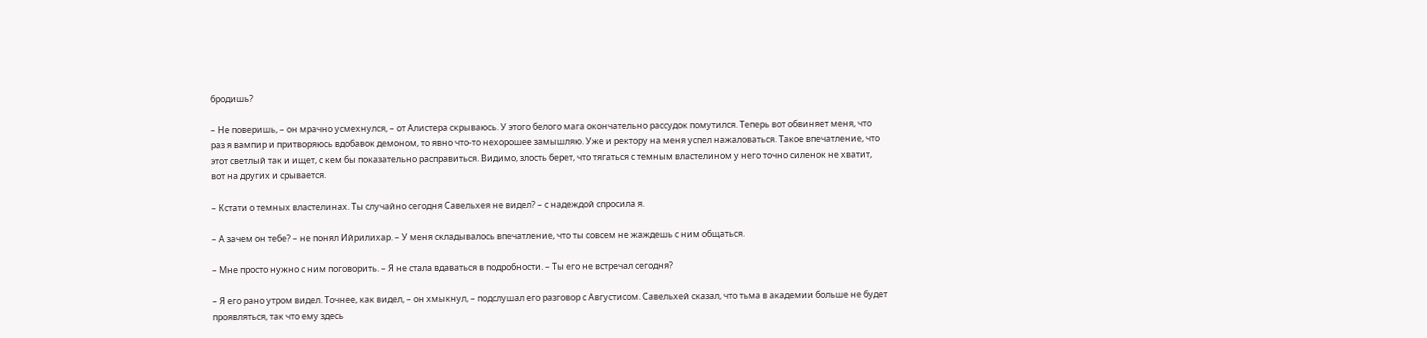бродишь?

– Не поверишь, – он мрачно усмехнулся, – от Алистера скрываюсь. У этого белого мага окончательно рассудок помутился. Теперь вот обвиняет меня, что раз я вампир и притворяюсь вдобавок демоном, то явно что-то нехорошее замышляю. Уже и ректору на меня успел нажаловаться. Такое впечатление, что этот светлый так и ищет, с кем бы показательно расправиться. Видимо, злость берет, что тягаться с темным властелином у него точно силенок не хватит, вот на других и срывается.

– Кстати о темных властелинах. Ты случайно сегодня Савельхея не видел? – с надеждой спросила я.

– А зачем он тебе? – не понял Ийрилихар. – У меня складывалось впечатление, что ты совсем не жаждешь с ним общаться.

– Мне просто нужно с ним поговорить. – Я не стала вдаваться в подробности. – Ты его не встречал сегодня?

– Я его рано утром видел. Точнее, как видел, – он хмыкнул, – подслушал его разговор с Августисом. Савельхей сказал, что тьма в академии больше не будет проявляться, так что ему здесь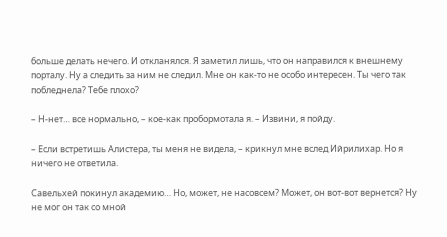больше делать нечего. И откланялся. Я заметил лишь, что он направился к внешнему порталу. Ну а следить за ним не следил. Мне он как-то не особо интересен. Ты чего так побледнела? Тебе плохо?

– Н-нет… все нормально, – кое-как пробормотала я. – Извини, я пойду.

– Если встретишь Алистера, ты меня не видела, – крикнул мне вслед Ийрилихар. Но я ничего не ответила.

Савельхей покинул академию… Но, может, не насовсем? Может, он вот-вот вернется? Ну не мог он так со мной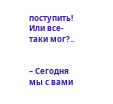поступить! Или все-таки мог?..


– Сегодня мы с вами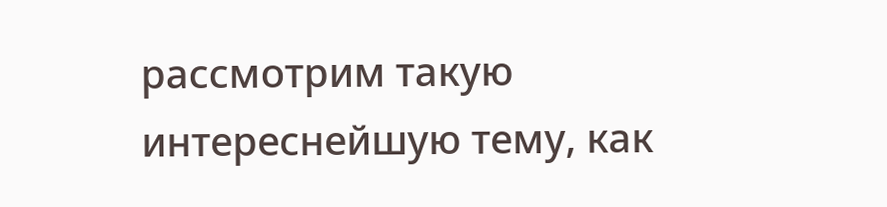рассмотрим такую интереснейшую тему, как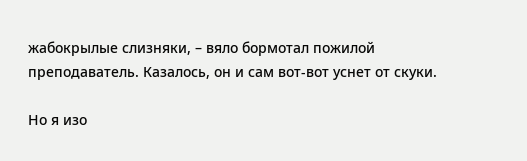жабокрылые слизняки, – вяло бормотал пожилой преподаватель. Казалось, он и сам вот-вот уснет от скуки.

Но я изо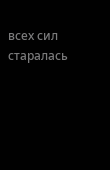всех сил старалась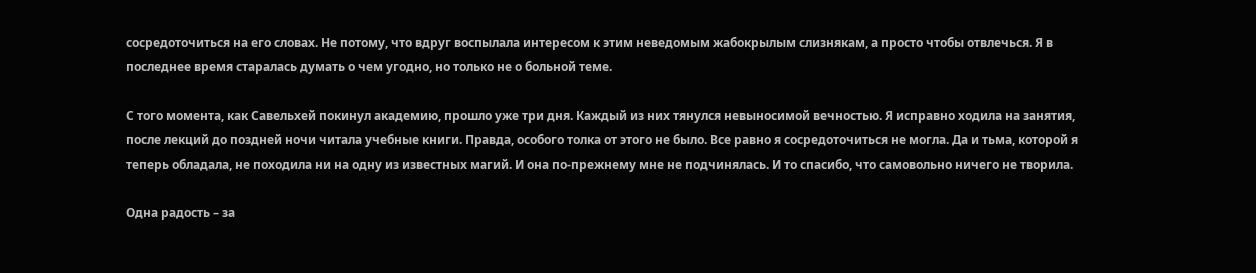сосредоточиться на его словах. Не потому, что вдруг воспылала интересом к этим неведомым жабокрылым слизнякам, а просто чтобы отвлечься. Я в последнее время старалась думать о чем угодно, но только не о больной теме.

С того момента, как Савельхей покинул академию, прошло уже три дня. Каждый из них тянулся невыносимой вечностью. Я исправно ходила на занятия, после лекций до поздней ночи читала учебные книги. Правда, особого толка от этого не было. Все равно я сосредоточиться не могла. Да и тьма, которой я теперь обладала, не походила ни на одну из известных магий. И она по-прежнему мне не подчинялась. И то спасибо, что самовольно ничего не творила.

Одна радость – за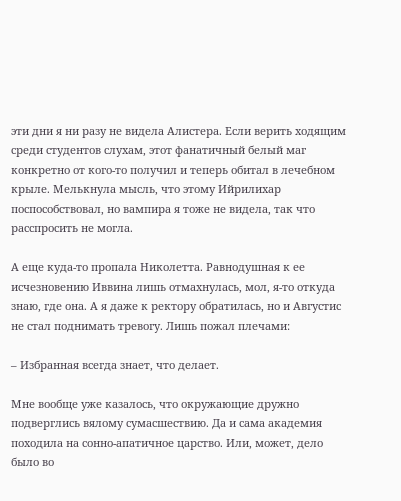эти дни я ни разу не видела Алистера. Если верить ходящим среди студентов слухам, этот фанатичный белый маг конкретно от кого-то получил и теперь обитал в лечебном крыле. Мелькнула мысль, что этому Ийрилихар поспособствовал, но вампира я тоже не видела, так что расспросить не могла.

А еще куда-то пропала Николетта. Равнодушная к ее исчезновению Иввина лишь отмахнулась, мол, я-то откуда знаю, где она. А я даже к ректору обратилась, но и Августис не стал поднимать тревогу. Лишь пожал плечами:

– Избранная всегда знает, что делает.

Мне вообще уже казалось, что окружающие дружно подверглись вялому сумасшествию. Да и сама академия походила на сонно-апатичное царство. Или, может, дело было во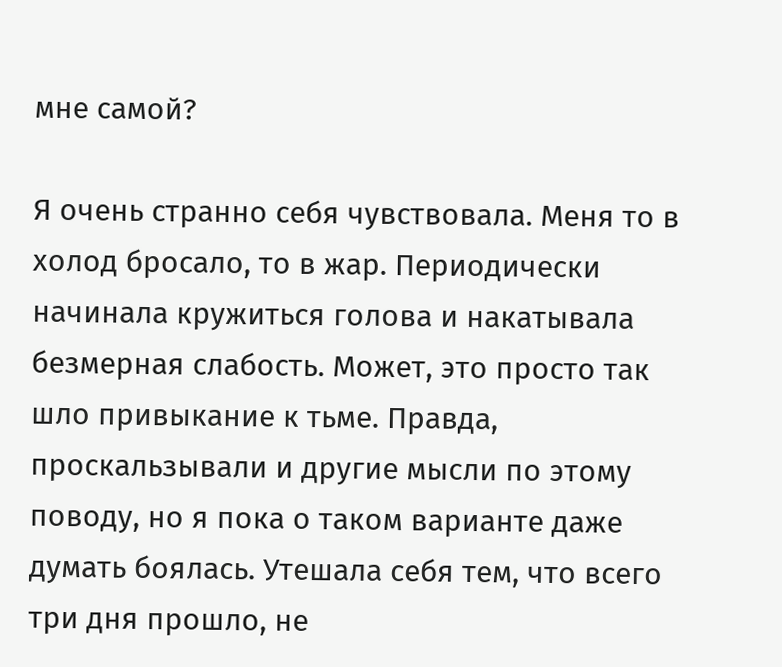мне самой?

Я очень странно себя чувствовала. Меня то в холод бросало, то в жар. Периодически начинала кружиться голова и накатывала безмерная слабость. Может, это просто так шло привыкание к тьме. Правда, проскальзывали и другие мысли по этому поводу, но я пока о таком варианте даже думать боялась. Утешала себя тем, что всего три дня прошло, не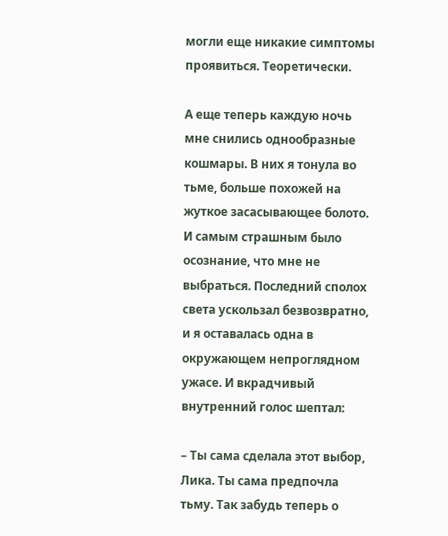могли еще никакие симптомы проявиться. Теоретически.

А еще теперь каждую ночь мне снились однообразные кошмары. В них я тонула во тьме, больше похожей на жуткое засасывающее болото. И самым страшным было осознание, что мне не выбраться. Последний сполох света ускользал безвозвратно, и я оставалась одна в окружающем непроглядном ужасе. И вкрадчивый внутренний голос шептал:

– Ты сама сделала этот выбор, Лика. Ты сама предпочла тьму. Так забудь теперь о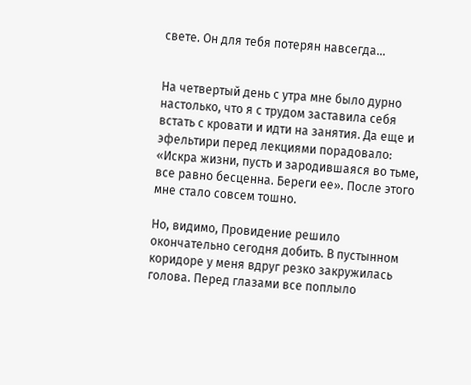свете. Он для тебя потерян навсегда…


На четвертый день с утра мне было дурно настолько, что я с трудом заставила себя встать с кровати и идти на занятия. Да еще и эфельтири перед лекциями порадовало: «Искра жизни, пусть и зародившаяся во тьме, все равно бесценна. Береги ее». После этого мне стало совсем тошно.

Но, видимо, Провидение решило окончательно сегодня добить. В пустынном коридоре у меня вдруг резко закружилась голова. Перед глазами все поплыло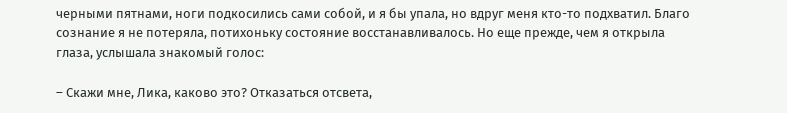черными пятнами, ноги подкосились сами собой, и я бы упала, но вдруг меня кто-то подхватил. Благо сознание я не потеряла, потихоньку состояние восстанавливалось. Но еще прежде, чем я открыла глаза, услышала знакомый голос:

– Скажи мне, Лика, каково это? Отказаться отсвета,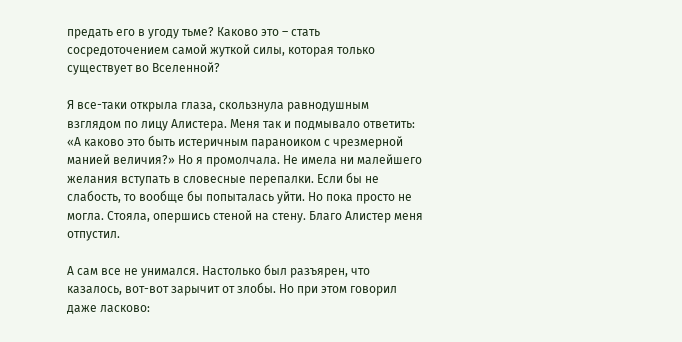предать его в угоду тьме? Каково это – стать сосредоточением самой жуткой силы, которая только существует во Вселенной?

Я все-таки открыла глаза, скользнула равнодушным взглядом по лицу Алистера. Меня так и подмывало ответить: «А каково это быть истеричным параноиком с чрезмерной манией величия?» Но я промолчала. Не имела ни малейшего желания вступать в словесные перепалки. Если бы не слабость, то вообще бы попыталась уйти. Но пока просто не могла. Стояла, опершись стеной на стену. Благо Алистер меня отпустил.

А сам все не унимался. Настолько был разъярен, что казалось, вот-вот зарычит от злобы. Но при этом говорил даже ласково: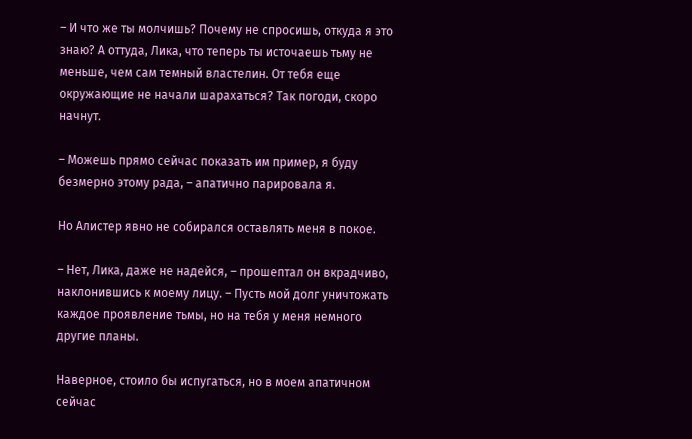– И что же ты молчишь? Почему не спросишь, откуда я это знаю? А оттуда, Лика, что теперь ты источаешь тьму не меньше, чем сам темный властелин. От тебя еще окружающие не начали шарахаться? Так погоди, скоро начнут.

– Можешь прямо сейчас показать им пример, я буду безмерно этому рада, – апатично парировала я.

Но Алистер явно не собирался оставлять меня в покое.

– Нет, Лика, даже не надейся, – прошептал он вкрадчиво, наклонившись к моему лицу. – Пусть мой долг уничтожать каждое проявление тьмы, но на тебя у меня немного другие планы.

Наверное, стоило бы испугаться, но в моем апатичном сейчас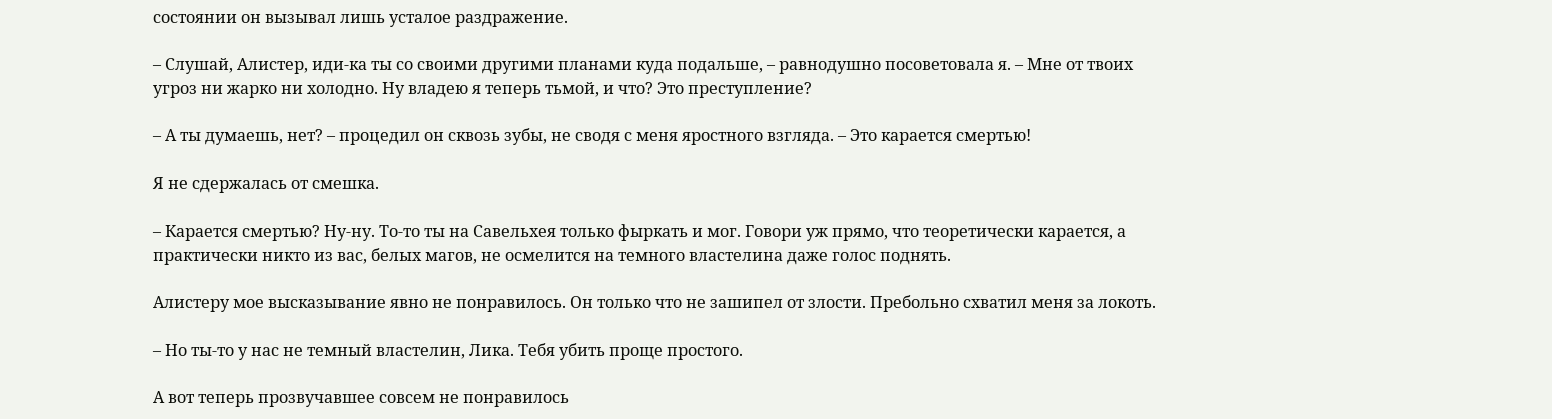состоянии он вызывал лишь усталое раздражение.

– Слушай, Алистер, иди-ка ты со своими другими планами куда подальше, – равнодушно посоветовала я. – Мне от твоих угроз ни жарко ни холодно. Ну владею я теперь тьмой, и что? Это преступление?

– А ты думаешь, нет? – процедил он сквозь зубы, не сводя с меня яростного взгляда. – Это карается смертью!

Я не сдержалась от смешка.

– Карается смертью? Ну-ну. То-то ты на Савельхея только фыркать и мог. Говори уж прямо, что теоретически карается, а практически никто из вас, белых магов, не осмелится на темного властелина даже голос поднять.

Алистеру мое высказывание явно не понравилось. Он только что не зашипел от злости. Пребольно схватил меня за локоть.

– Но ты-то у нас не темный властелин, Лика. Тебя убить проще простого.

А вот теперь прозвучавшее совсем не понравилось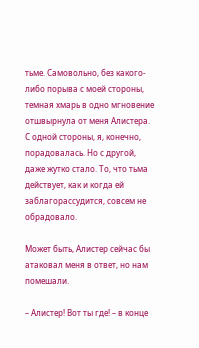тьме. Самовольно, без какого-либо порыва с моей стороны, темная хмарь в одно мгновение отшвырнула от меня Алистера. С одной стороны, я, конечно, порадовалась. Но с другой, даже жутко стало. То, что тьма действует, как и когда ей заблагорассудится, совсем не обрадовало.

Может быть, Алистер сейчас бы атаковал меня в ответ, но нам помешали.

– Алистер! Вот ты где! – в конце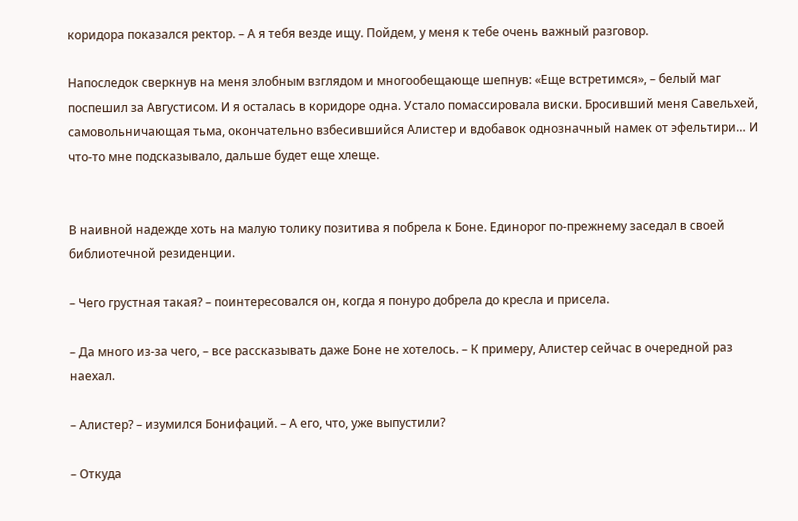коридора показался ректор. – А я тебя везде ищу. Пойдем, у меня к тебе очень важный разговор.

Напоследок сверкнув на меня злобным взглядом и многообещающе шепнув: «Еще встретимся», – белый маг поспешил за Августисом. И я осталась в коридоре одна. Устало помассировала виски. Бросивший меня Савельхей, самовольничающая тьма, окончательно взбесившийся Алистер и вдобавок однозначный намек от эфельтири… И что-то мне подсказывало, дальше будет еще хлеще.


В наивной надежде хоть на малую толику позитива я побрела к Боне. Единорог по-прежнему заседал в своей библиотечной резиденции.

– Чего грустная такая? – поинтересовался он, когда я понуро добрела до кресла и присела.

– Да много из-за чего, – все рассказывать даже Боне не хотелось. – К примеру, Алистер сейчас в очередной раз наехал.

– Алистер? – изумился Бонифаций. – А его, что, уже выпустили?

– Откуда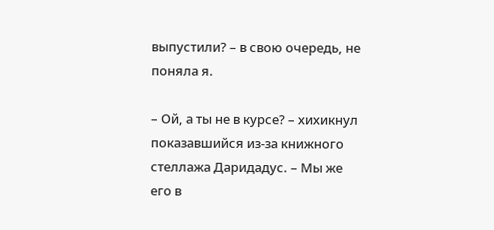выпустили? – в свою очередь, не поняла я.

– Ой, а ты не в курсе? – хихикнул показавшийся из-за книжного стеллажа Даридадус. – Мы же его в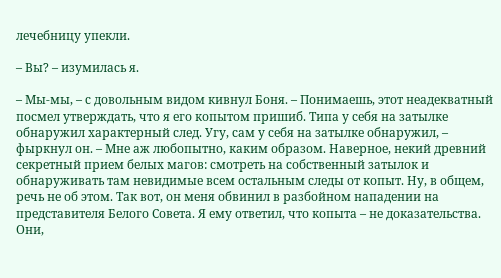лечебницу упекли.

– Вы? – изумилась я.

– Мы-мы, – с довольным видом кивнул Боня. – Понимаешь, этот неадекватный посмел утверждать, что я его копытом пришиб. Типа у себя на затылке обнаружил характерный след. Угу, сам у себя на затылке обнаружил, – фыркнул он. – Мне аж любопытно, каким образом. Наверное, некий древний секретный прием белых магов: смотреть на собственный затылок и обнаруживать там невидимые всем остальным следы от копыт. Ну, в общем, речь не об этом. Так вот, он меня обвинил в разбойном нападении на представителя Белого Совета. Я ему ответил, что копыта – не доказательства. Они,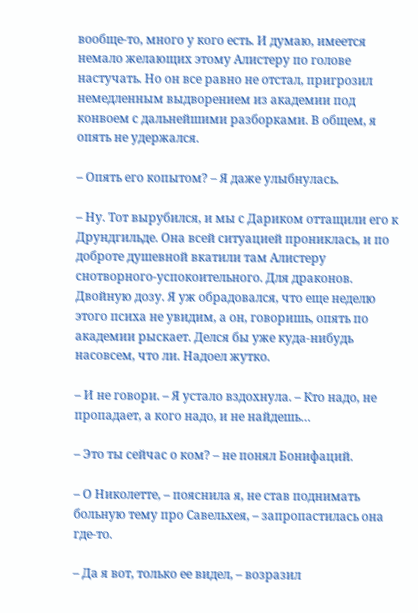вообще-то, много у кого есть. И думаю, имеется немало желающих этому Алистеру по голове настучать. Но он все равно не отстал, пригрозил немедленным выдворением из академии под конвоем с дальнейшими разборками. В общем, я опять не удержался.

– Опять его копытом? – Я даже улыбнулась.

– Ну. Тот вырубился, и мы с Дариком оттащили его к Друндгильде. Она всей ситуацией прониклась, и по доброте душевной вкатили там Алистеру снотворного-успокоительного. Для драконов. Двойную дозу. Я уж обрадовался, что еще неделю этого психа не увидим, а он, говоришь, опять по академии рыскает. Делся бы уже куда-нибудь насовсем, что ли. Надоел жутко.

– И не говори. – Я устало вздохнула. – Кто надо, не пропадает, а кого надо, и не найдешь…

– Это ты сейчас о ком? – не понял Бонифаций.

– О Николетте, – пояснила я, не став поднимать больную тему про Савельхея, – запропастилась она где-то.

– Да я вот, только ее видел, – возразил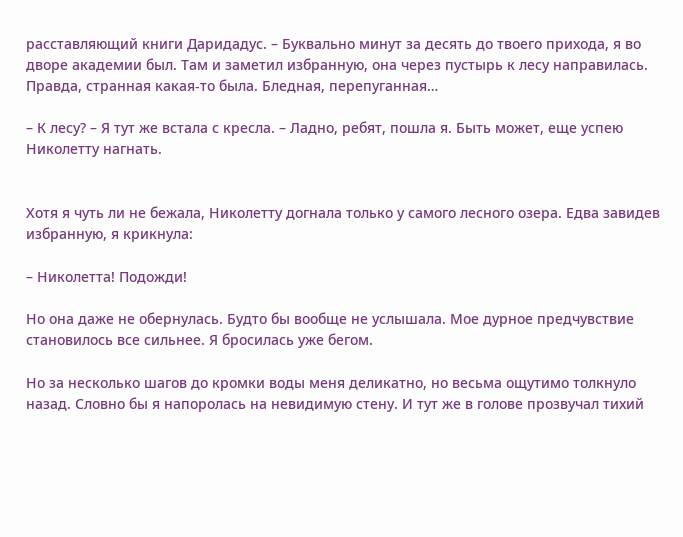расставляющий книги Даридадус. – Буквально минут за десять до твоего прихода, я во дворе академии был. Там и заметил избранную, она через пустырь к лесу направилась. Правда, странная какая-то была. Бледная, перепуганная…

– К лесу? – Я тут же встала с кресла. – Ладно, ребят, пошла я. Быть может, еще успею Николетту нагнать.


Хотя я чуть ли не бежала, Николетту догнала только у самого лесного озера. Едва завидев избранную, я крикнула:

– Николетта! Подожди!

Но она даже не обернулась. Будто бы вообще не услышала. Мое дурное предчувствие становилось все сильнее. Я бросилась уже бегом.

Но за несколько шагов до кромки воды меня деликатно, но весьма ощутимо толкнуло назад. Словно бы я напоролась на невидимую стену. И тут же в голове прозвучал тихий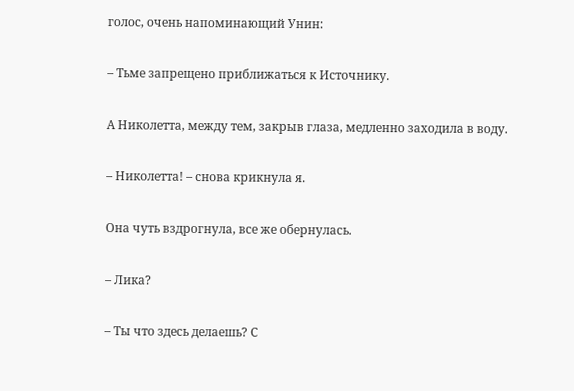голос, очень напоминающий Унин:

– Тьме запрещено приближаться к Источнику.

А Николетта, между тем, закрыв глаза, медленно заходила в воду.

– Николетта! – снова крикнула я.

Она чуть вздрогнула, все же обернулась.

– Лика?

– Ты что здесь делаешь? С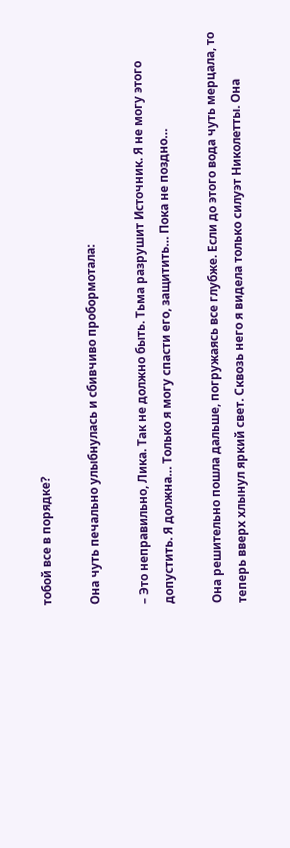тобой все в порядке?

Она чуть печально улыбнулась и сбивчиво пробормотала:

– Это неправильно, Лика. Так не должно быть. Тьма разрушит Источник. Я не могу этого допустить. Я должна… Только я могу спасти его, защитить… Пока не поздно…

Она решительно пошла дальше, погружаясь все глубже. Если до этого вода чуть мерцала, то теперь вверх хлынул яркий свет. Сквозь него я видела только силуэт Николетты. Она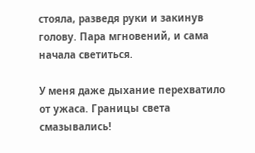стояла, разведя руки и закинув голову. Пара мгновений, и сама начала светиться.

У меня даже дыхание перехватило от ужаса. Границы света смазывались!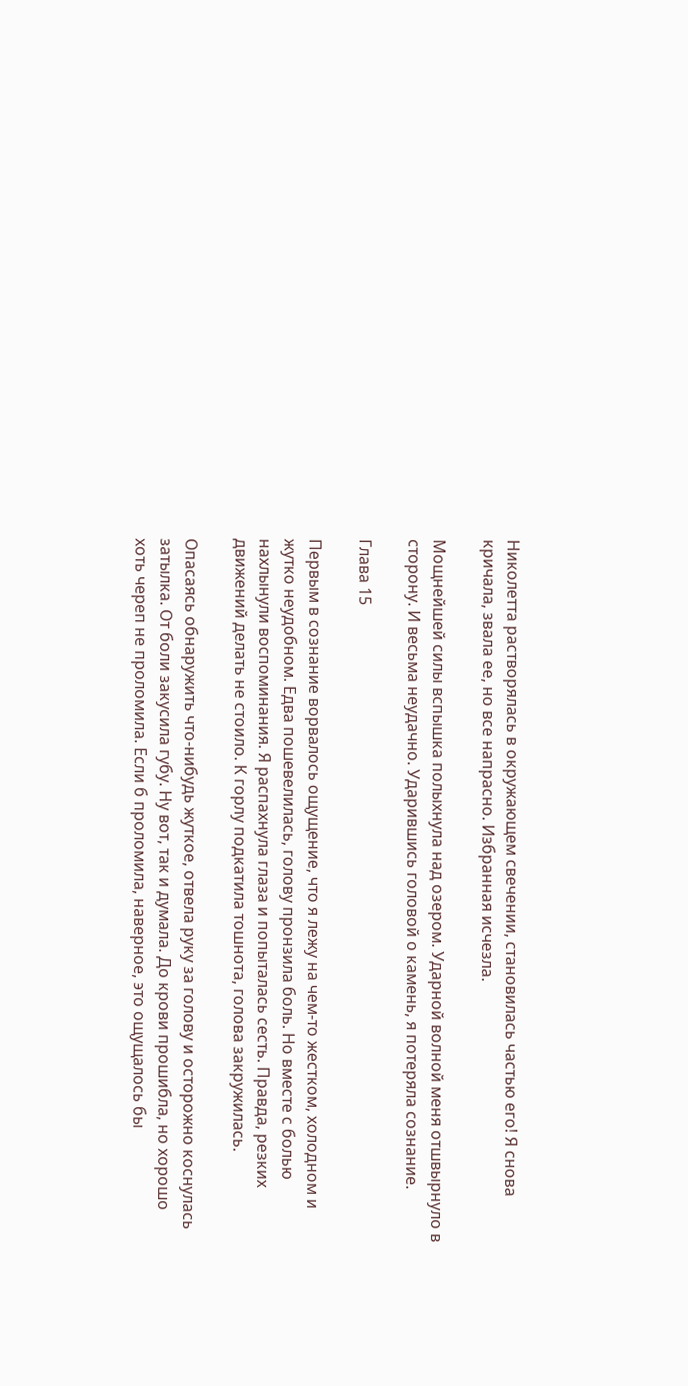Николетта растворялась в окружающем свечении, становилась частью его! Я снова кричала, звала ее, но все напрасно. Избранная исчезла.

Мощнейшей силы вспышка полыхнула над озером. Ударной волной меня отшвырнуло в сторону. И весьма неудачно. Ударившись головой о камень, я потеряла сознание.

Глава 15

Первым в сознание ворвалось ощущение, что я лежу на чем-то жестком, холодном и жутко неудобном. Едва пошевелилась, голову пронзила боль. Но вместе с болью нахлынули воспоминания. Я распахнула глаза и попыталась сесть. Правда, резких движений делать не стоило. К горлу подкатила тошнота, голова закружилась.

Опасаясь обнаружить что-нибудь жуткое, отвела руку за голову и осторожно коснулась затылка. От боли закусила губу. Ну вот, так и думала. До крови прошибла, но хорошо хоть череп не проломила. Если б проломила, наверное, это ощущалось бы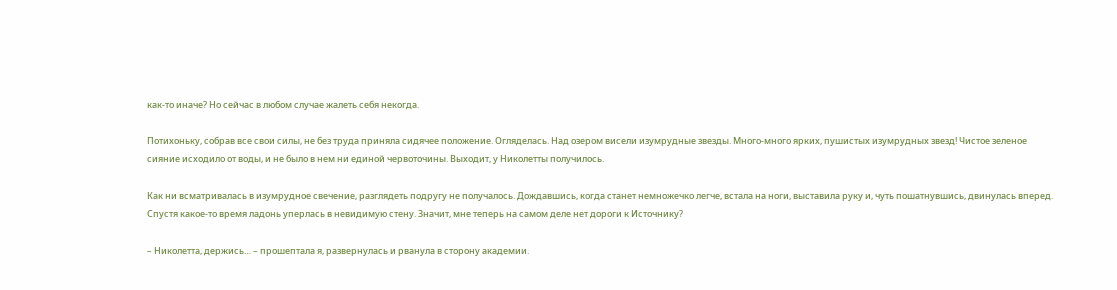как-то иначе? Но сейчас в любом случае жалеть себя некогда.

Потихоньку, собрав все свои силы, не без труда приняла сидячее положение. Огляделась. Над озером висели изумрудные звезды. Много-много ярких, пушистых изумрудных звезд! Чистое зеленое сияние исходило от воды, и не было в нем ни единой червоточины. Выходит, у Николетты получилось.

Как ни всматривалась в изумрудное свечение, разглядеть подругу не получалось. Дождавшись, когда станет немножечко легче, встала на ноги, выставила руку и, чуть пошатнувшись, двинулась вперед. Спустя какое-то время ладонь уперлась в невидимую стену. Значит, мне теперь на самом деле нет дороги к Источнику?

– Николетта, держись… – прошептала я, развернулась и рванула в сторону академии.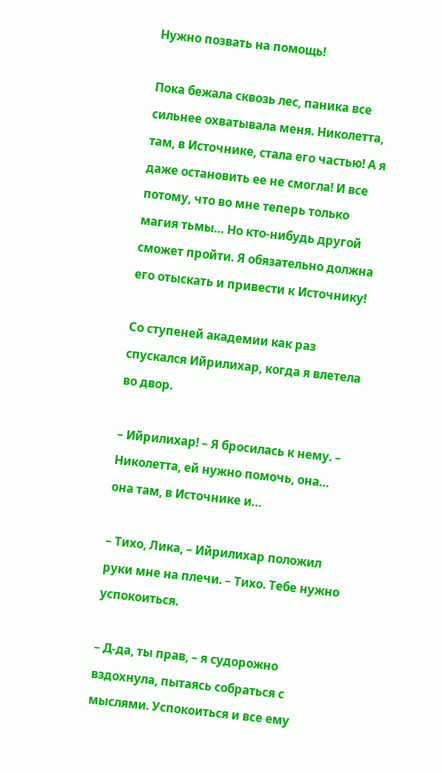Нужно позвать на помощь!

Пока бежала сквозь лес, паника все сильнее охватывала меня. Николетта, там, в Источнике, стала его частью! А я даже остановить ее не смогла! И все потому, что во мне теперь только магия тьмы… Но кто-нибудь другой сможет пройти. Я обязательно должна его отыскать и привести к Источнику!

Со ступеней академии как раз спускался Ийрилихар, когда я влетела во двор.

– Ийрилихар! – Я бросилась к нему. – Николетта, ей нужно помочь, она… она там, в Источнике и…

– Тихо, Лика, – Ийрилихар положил руки мне на плечи. – Тихо. Тебе нужно успокоиться.

– Д-да, ты прав, – я судорожно вздохнула, пытаясь собраться с мыслями. Успокоиться и все ему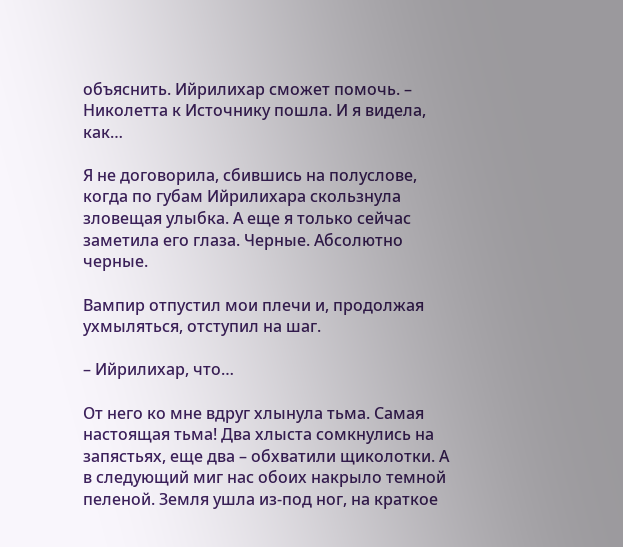объяснить. Ийрилихар сможет помочь. – Николетта к Источнику пошла. И я видела, как…

Я не договорила, сбившись на полуслове, когда по губам Ийрилихара скользнула зловещая улыбка. А еще я только сейчас заметила его глаза. Черные. Абсолютно черные.

Вампир отпустил мои плечи и, продолжая ухмыляться, отступил на шаг.

– Ийрилихар, что…

От него ко мне вдруг хлынула тьма. Самая настоящая тьма! Два хлыста сомкнулись на запястьях, еще два – обхватили щиколотки. А в следующий миг нас обоих накрыло темной пеленой. Земля ушла из-под ног, на краткое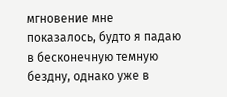мгновение мне показалось, будто я падаю в бесконечную темную бездну, однако уже в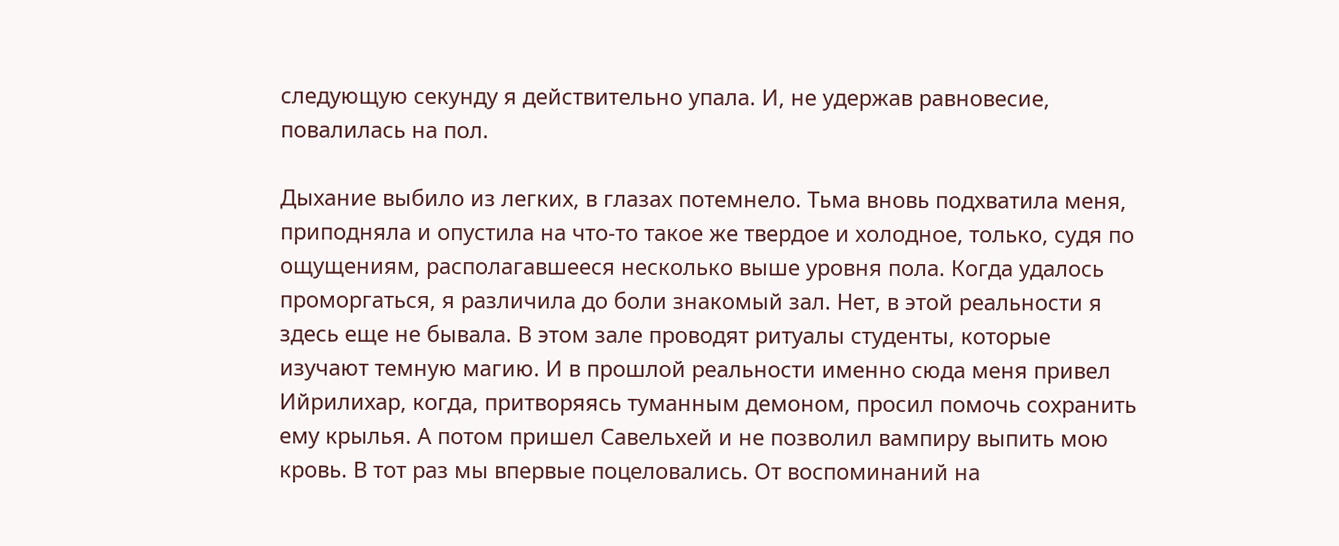следующую секунду я действительно упала. И, не удержав равновесие, повалилась на пол.

Дыхание выбило из легких, в глазах потемнело. Тьма вновь подхватила меня, приподняла и опустила на что-то такое же твердое и холодное, только, судя по ощущениям, располагавшееся несколько выше уровня пола. Когда удалось проморгаться, я различила до боли знакомый зал. Нет, в этой реальности я здесь еще не бывала. В этом зале проводят ритуалы студенты, которые изучают темную магию. И в прошлой реальности именно сюда меня привел Ийрилихар, когда, притворяясь туманным демоном, просил помочь сохранить ему крылья. А потом пришел Савельхей и не позволил вампиру выпить мою кровь. В тот раз мы впервые поцеловались. От воспоминаний на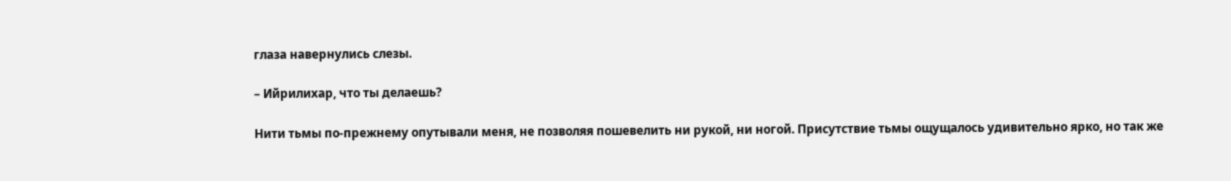глаза навернулись слезы.

– Ийрилихар, что ты делаешь?

Нити тьмы по-прежнему опутывали меня, не позволяя пошевелить ни рукой, ни ногой. Присутствие тьмы ощущалось удивительно ярко, но так же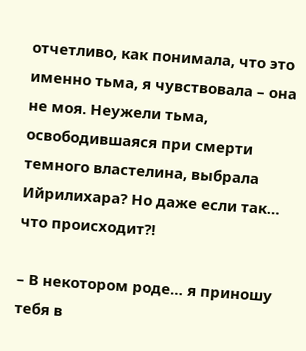отчетливо, как понимала, что это именно тьма, я чувствовала – она не моя. Неужели тьма, освободившаяся при смерти темного властелина, выбрала Ийрилихара? Но даже если так… что происходит?!

– В некотором роде… я приношу тебя в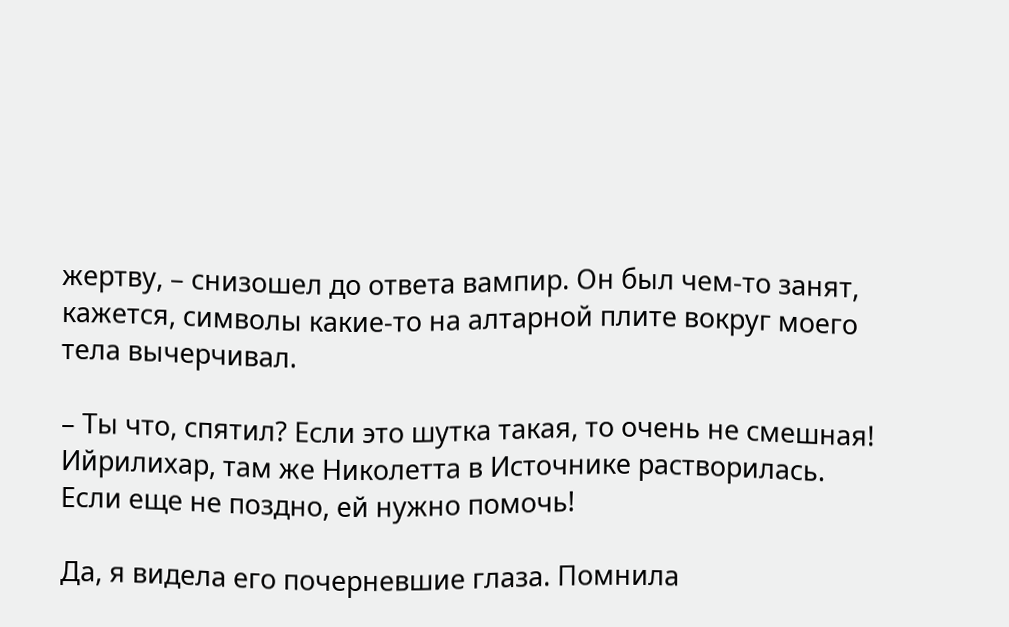жертву, – снизошел до ответа вампир. Он был чем-то занят, кажется, символы какие-то на алтарной плите вокруг моего тела вычерчивал.

– Ты что, спятил? Если это шутка такая, то очень не смешная! Ийрилихар, там же Николетта в Источнике растворилась. Если еще не поздно, ей нужно помочь!

Да, я видела его почерневшие глаза. Помнила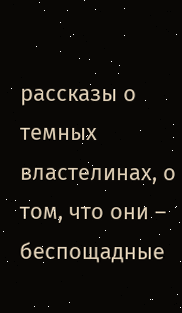рассказы о темных властелинах, о том, что они – беспощадные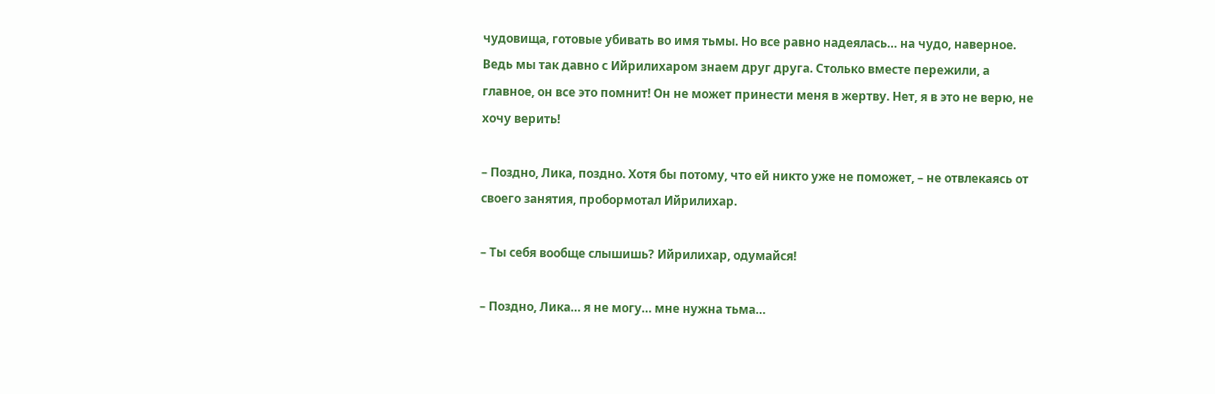чудовища, готовые убивать во имя тьмы. Но все равно надеялась… на чудо, наверное. Ведь мы так давно с Ийрилихаром знаем друг друга. Столько вместе пережили, а главное, он все это помнит! Он не может принести меня в жертву. Нет, я в это не верю, не хочу верить!

– Поздно, Лика, поздно. Хотя бы потому, что ей никто уже не поможет, – не отвлекаясь от своего занятия, пробормотал Ийрилихар.

– Ты себя вообще слышишь? Ийрилихар, одумайся!

– Поздно, Лика… я не могу… мне нужна тьма…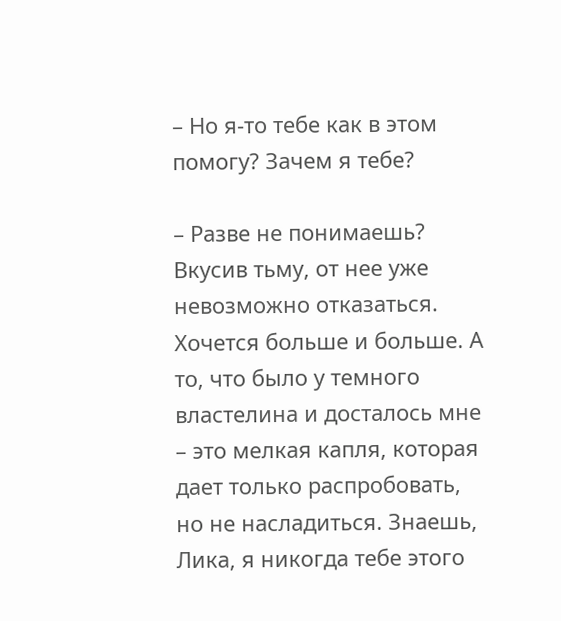– Но я-то тебе как в этом помогу? Зачем я тебе?

– Разве не понимаешь? Вкусив тьму, от нее уже невозможно отказаться. Хочется больше и больше. А то, что было у темного властелина и досталось мне – это мелкая капля, которая дает только распробовать, но не насладиться. Знаешь, Лика, я никогда тебе этого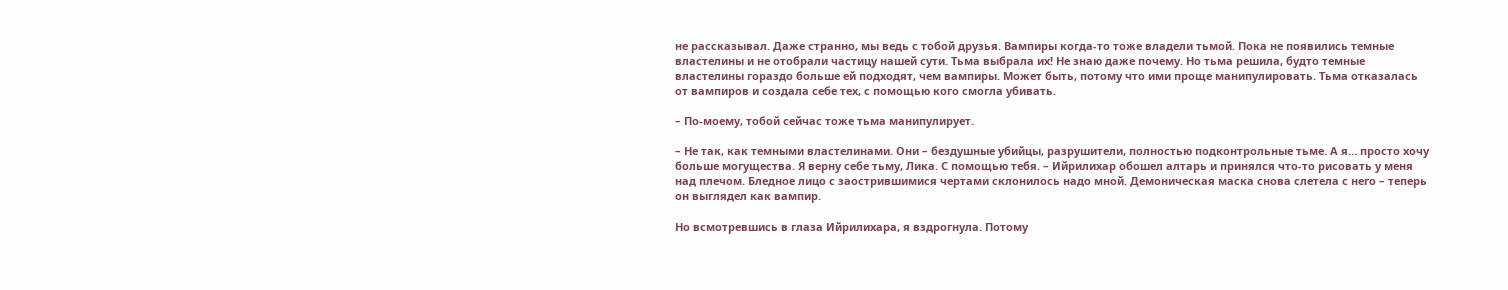не рассказывал. Даже странно, мы ведь с тобой друзья. Вампиры когда-то тоже владели тьмой. Пока не появились темные властелины и не отобрали частицу нашей сути. Тьма выбрала их! Не знаю даже почему. Но тьма решила, будто темные властелины гораздо больше ей подходят, чем вампиры. Может быть, потому что ими проще манипулировать. Тьма отказалась от вампиров и создала себе тех, с помощью кого смогла убивать.

– По-моему, тобой сейчас тоже тьма манипулирует.

– Не так, как темными властелинами. Они – бездушные убийцы, разрушители, полностью подконтрольные тьме. А я… просто хочу больше могущества. Я верну себе тьму, Лика. С помощью тебя. – Ийрилихар обошел алтарь и принялся что-то рисовать у меня над плечом. Бледное лицо с заострившимися чертами склонилось надо мной. Демоническая маска снова слетела с него – теперь он выглядел как вампир.

Но всмотревшись в глаза Ийрилихара, я вздрогнула. Потому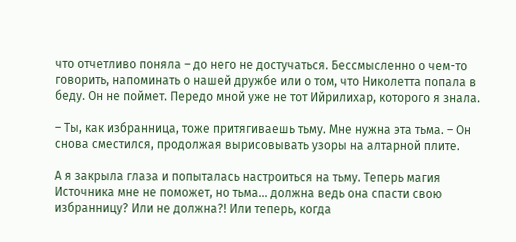что отчетливо поняла – до него не достучаться. Бессмысленно о чем-то говорить, напоминать о нашей дружбе или о том, что Николетта попала в беду. Он не поймет. Передо мной уже не тот Ийрилихар, которого я знала.

– Ты, как избранница, тоже притягиваешь тьму. Мне нужна эта тьма. – Он снова сместился, продолжая вырисовывать узоры на алтарной плите.

А я закрыла глаза и попыталась настроиться на тьму. Теперь магия Источника мне не поможет, но тьма… должна ведь она спасти свою избранницу? Или не должна?! Или теперь, когда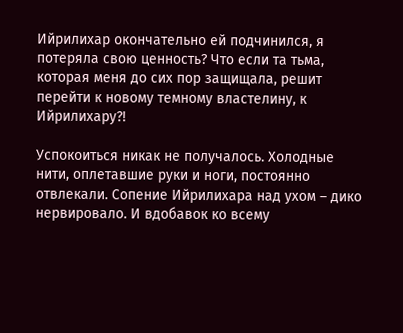Ийрилихар окончательно ей подчинился, я потеряла свою ценность? Что если та тьма, которая меня до сих пор защищала, решит перейти к новому темному властелину, к Ийрилихару?!

Успокоиться никак не получалось. Холодные нити, оплетавшие руки и ноги, постоянно отвлекали. Сопение Ийрилихара над ухом – дико нервировало. И вдобавок ко всему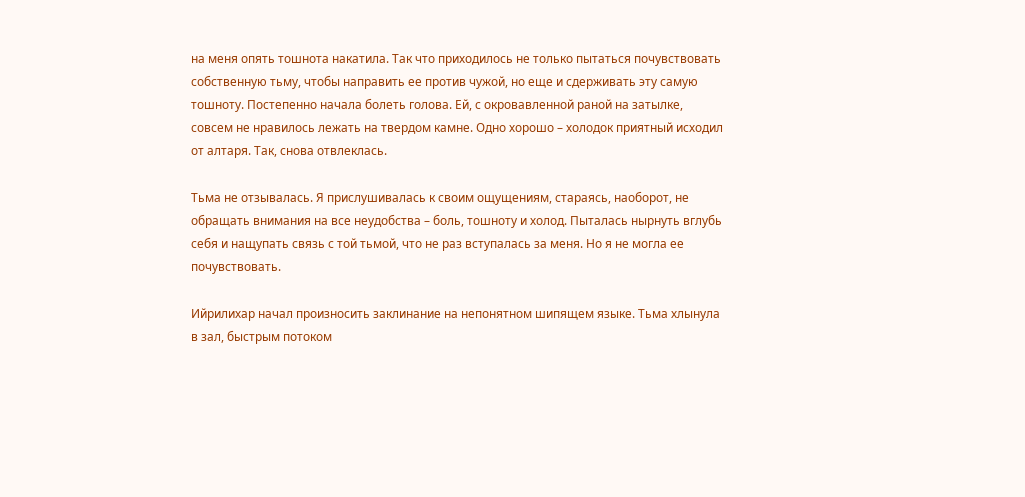на меня опять тошнота накатила. Так что приходилось не только пытаться почувствовать собственную тьму, чтобы направить ее против чужой, но еще и сдерживать эту самую тошноту. Постепенно начала болеть голова. Ей, с окровавленной раной на затылке, совсем не нравилось лежать на твердом камне. Одно хорошо – холодок приятный исходил от алтаря. Так, снова отвлеклась.

Тьма не отзывалась. Я прислушивалась к своим ощущениям, стараясь, наоборот, не обращать внимания на все неудобства – боль, тошноту и холод. Пыталась нырнуть вглубь себя и нащупать связь с той тьмой, что не раз вступалась за меня. Но я не могла ее почувствовать.

Ийрилихар начал произносить заклинание на непонятном шипящем языке. Тьма хлынула в зал, быстрым потоком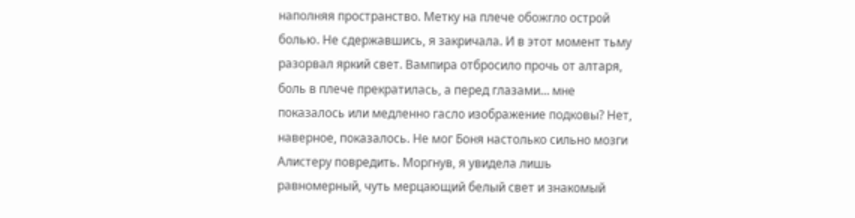наполняя пространство. Метку на плече обожгло острой болью. Не сдержавшись, я закричала. И в этот момент тьму разорвал яркий свет. Вампира отбросило прочь от алтаря, боль в плече прекратилась, а перед глазами… мне показалось или медленно гасло изображение подковы? Нет, наверное, показалось. Не мог Боня настолько сильно мозги Алистеру повредить. Моргнув, я увидела лишь равномерный, чуть мерцающий белый свет и знакомый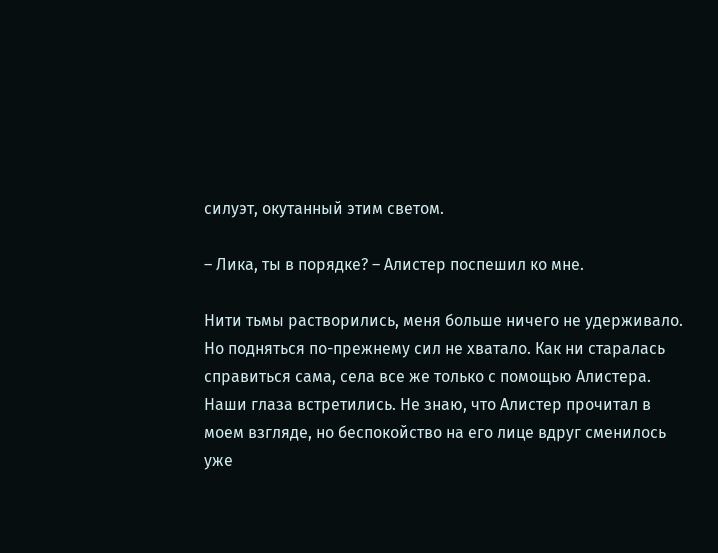силуэт, окутанный этим светом.

– Лика, ты в порядке? – Алистер поспешил ко мне.

Нити тьмы растворились, меня больше ничего не удерживало. Но подняться по-прежнему сил не хватало. Как ни старалась справиться сама, села все же только с помощью Алистера. Наши глаза встретились. Не знаю, что Алистер прочитал в моем взгляде, но беспокойство на его лице вдруг сменилось уже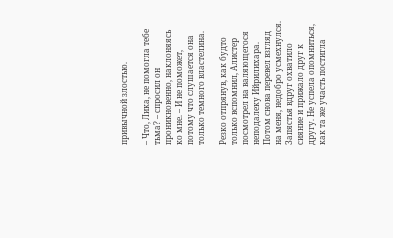привычной злостью.

– Что, Лика, не помогла тебе тьма? – спросил он проникновенно, наклоняясь ко мне. – И не поможет, потому что слушается она только темного властелина.

Резко отпрянув, как будто только вспомнил, Алистер посмотрел на валяющегося неподалеку Ийрилихара. Потом снова перевел взгляд на меня, недобро усмехнулся. Запястья вдруг охватило сияние и прижало друг к другу. Не успела опомниться, как та же участь постигла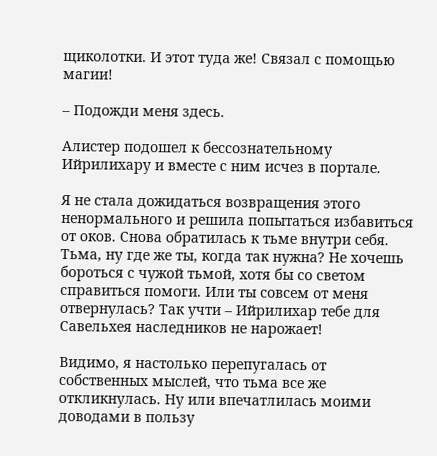щиколотки. И этот туда же! Связал с помощью магии!

– Подожди меня здесь.

Алистер подошел к бессознательному Ийрилихару и вместе с ним исчез в портале.

Я не стала дожидаться возвращения этого ненормального и решила попытаться избавиться от оков. Снова обратилась к тьме внутри себя. Тьма, ну где же ты, когда так нужна? Не хочешь бороться с чужой тьмой, хотя бы со светом справиться помоги. Или ты совсем от меня отвернулась? Так учти – Ийрилихар тебе для Савельхея наследников не нарожает!

Видимо, я настолько перепугалась от собственных мыслей, что тьма все же откликнулась. Ну или впечатлилась моими доводами в пользу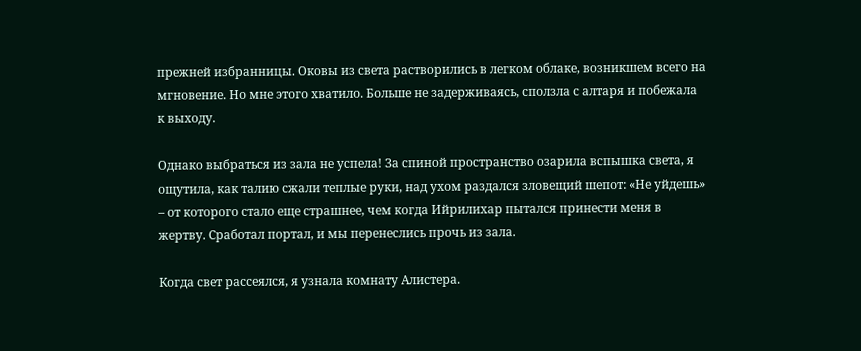прежней избранницы. Оковы из света растворились в легком облаке, возникшем всего на мгновение. Но мне этого хватило. Больше не задерживаясь, сползла с алтаря и побежала к выходу.

Однако выбраться из зала не успела! За спиной пространство озарила вспышка света, я ощутила, как талию сжали теплые руки, над ухом раздался зловещий шепот: «Не уйдешь» – от которого стало еще страшнее, чем когда Ийрилихар пытался принести меня в жертву. Сработал портал, и мы перенеслись прочь из зала.

Когда свет рассеялся, я узнала комнату Алистера.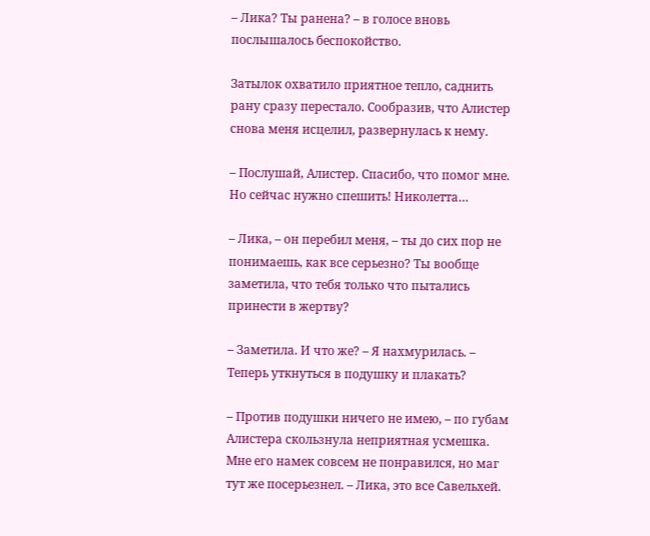– Лика? Ты ранена? – в голосе вновь послышалось беспокойство.

Затылок охватило приятное тепло, саднить рану сразу перестало. Сообразив, что Алистер снова меня исцелил, развернулась к нему.

– Послушай, Алистер. Спасибо, что помог мне. Но сейчас нужно спешить! Николетта…

– Лика, – он перебил меня, – ты до сих пор не понимаешь, как все серьезно? Ты вообще заметила, что тебя только что пытались принести в жертву?

– Заметила. И что же? – Я нахмурилась. – Теперь уткнуться в подушку и плакать?

– Против подушки ничего не имею, – по губам Алистера скользнула неприятная усмешка. Мне его намек совсем не понравился, но маг тут же посерьезнел. – Лика, это все Савельхей.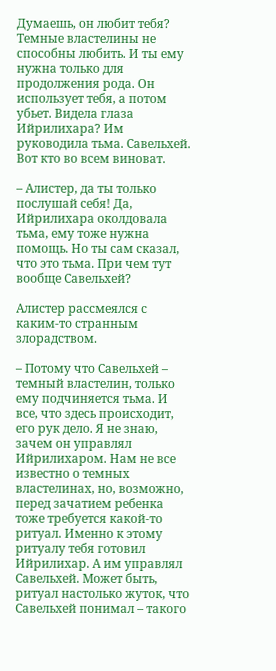Думаешь, он любит тебя? Темные властелины не способны любить. И ты ему нужна только для продолжения рода. Он использует тебя, а потом убьет. Видела глаза Ийрилихара? Им руководила тьма. Савельхей. Вот кто во всем виноват.

– Алистер, да ты только послушай себя! Да, Ийрилихара околдовала тьма, ему тоже нужна помощь. Но ты сам сказал, что это тьма. При чем тут вообще Савельхей?

Алистер рассмеялся с каким-то странным злорадством.

– Потому что Савельхей – темный властелин, только ему подчиняется тьма. И все, что здесь происходит, его рук дело. Я не знаю, зачем он управлял Ийрилихаром. Нам не все известно о темных властелинах, но, возможно, перед зачатием ребенка тоже требуется какой-то ритуал. Именно к этому ритуалу тебя готовил Ийрилихар. А им управлял Савельхей. Может быть, ритуал настолько жуток, что Савельхей понимал – такого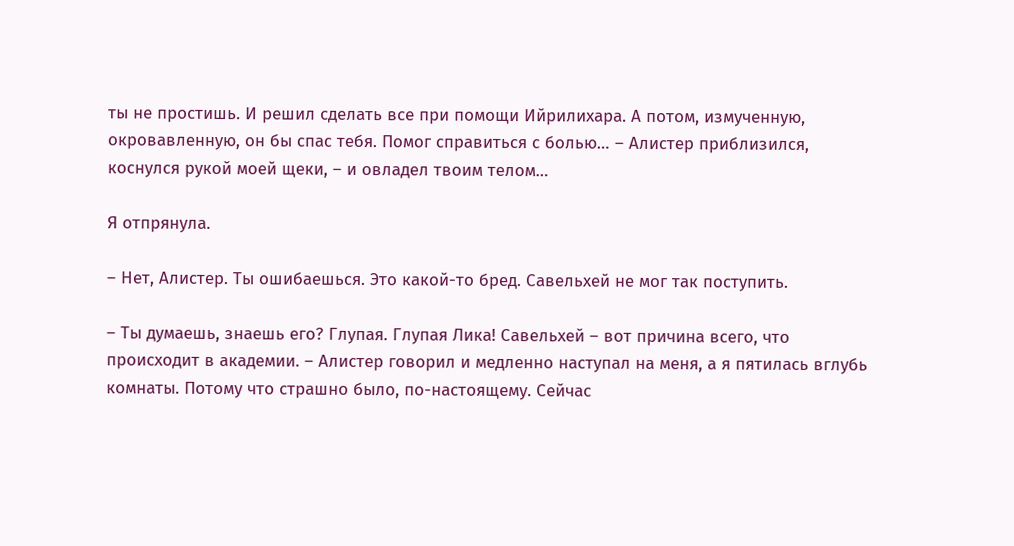ты не простишь. И решил сделать все при помощи Ийрилихара. А потом, измученную, окровавленную, он бы спас тебя. Помог справиться с болью… – Алистер приблизился, коснулся рукой моей щеки, – и овладел твоим телом…

Я отпрянула.

– Нет, Алистер. Ты ошибаешься. Это какой-то бред. Савельхей не мог так поступить.

– Ты думаешь, знаешь его? Глупая. Глупая Лика! Савельхей – вот причина всего, что происходит в академии. – Алистер говорил и медленно наступал на меня, а я пятилась вглубь комнаты. Потому что страшно было, по-настоящему. Сейчас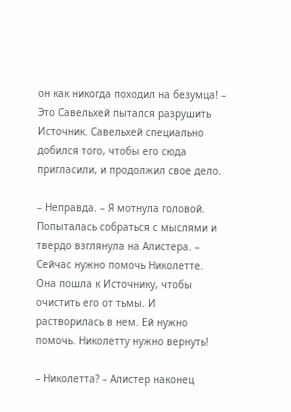он как никогда походил на безумца! – Это Савельхей пытался разрушить Источник. Савельхей специально добился того, чтобы его сюда пригласили, и продолжил свое дело.

– Неправда. – Я мотнула головой. Попыталась собраться с мыслями и твердо взглянула на Алистера. – Сейчас нужно помочь Николетте. Она пошла к Источнику, чтобы очистить его от тьмы. И растворилась в нем. Ей нужно помочь. Николетту нужно вернуть!

– Николетта? – Алистер наконец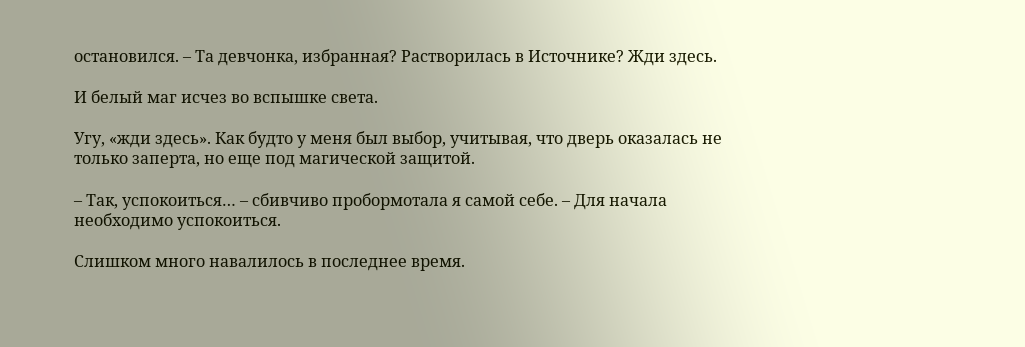остановился. – Та девчонка, избранная? Растворилась в Источнике? Жди здесь.

И белый маг исчез во вспышке света.

Угу, «жди здесь». Как будто у меня был выбор, учитывая, что дверь оказалась не только заперта, но еще под магической защитой.

– Так, успокоиться… – сбивчиво пробормотала я самой себе. – Для начала необходимо успокоиться.

Слишком много навалилось в последнее время.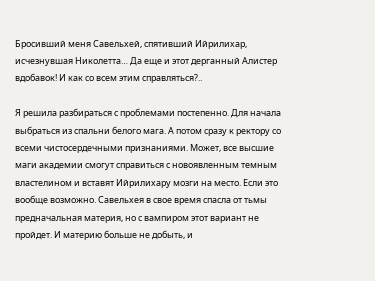Бросивший меня Савельхей, спятивший Ийрилихар, исчезнувшая Николетта… Да еще и этот дерганный Алистер вдобавок! И как со всем этим справляться?..

Я решила разбираться с проблемами постепенно. Для начала выбраться из спальни белого мага. А потом сразу к ректору со всеми чистосердечными признаниями. Может, все высшие маги академии смогут справиться с новоявленным темным властелином и вставят Ийрилихару мозги на место. Если это вообще возможно. Савельхея в свое время спасла от тьмы предначальная материя, но с вампиром этот вариант не пройдет. И материю больше не добыть, и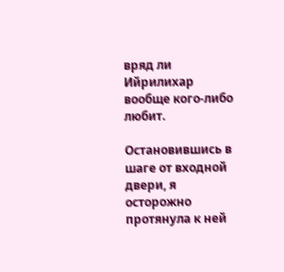вряд ли Ийрилихар вообще кого-либо любит.

Остановившись в шаге от входной двери, я осторожно протянула к ней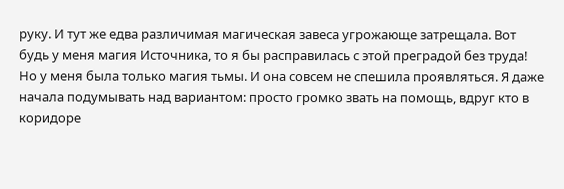руку. И тут же едва различимая магическая завеса угрожающе затрещала. Вот будь у меня магия Источника, то я бы расправилась с этой преградой без труда! Но у меня была только магия тьмы. И она совсем не спешила проявляться. Я даже начала подумывать над вариантом: просто громко звать на помощь, вдруг кто в коридоре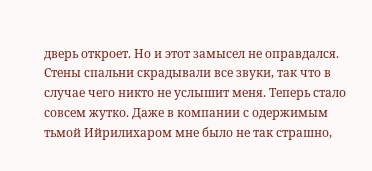дверь откроет. Но и этот замысел не оправдался. Стены спальни скрадывали все звуки, так что в случае чего никто не услышит меня. Теперь стало совсем жутко. Даже в компании с одержимым тьмой Ийрилихаром мне было не так страшно,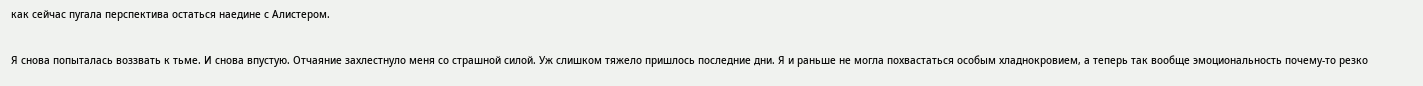как сейчас пугала перспектива остаться наедине с Алистером.

Я снова попыталась воззвать к тьме. И снова впустую. Отчаяние захлестнуло меня со страшной силой. Уж слишком тяжело пришлось последние дни. Я и раньше не могла похвастаться особым хладнокровием, а теперь так вообще эмоциональность почему-то резко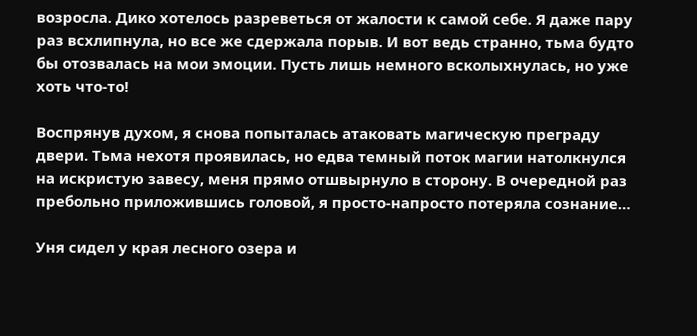возросла. Дико хотелось разреветься от жалости к самой себе. Я даже пару раз всхлипнула, но все же сдержала порыв. И вот ведь странно, тьма будто бы отозвалась на мои эмоции. Пусть лишь немного всколыхнулась, но уже хоть что-то!

Воспрянув духом, я снова попыталась атаковать магическую преграду двери. Тьма нехотя проявилась, но едва темный поток магии натолкнулся на искристую завесу, меня прямо отшвырнуло в сторону. В очередной раз пребольно приложившись головой, я просто-напросто потеряла сознание…

Уня сидел у края лесного озера и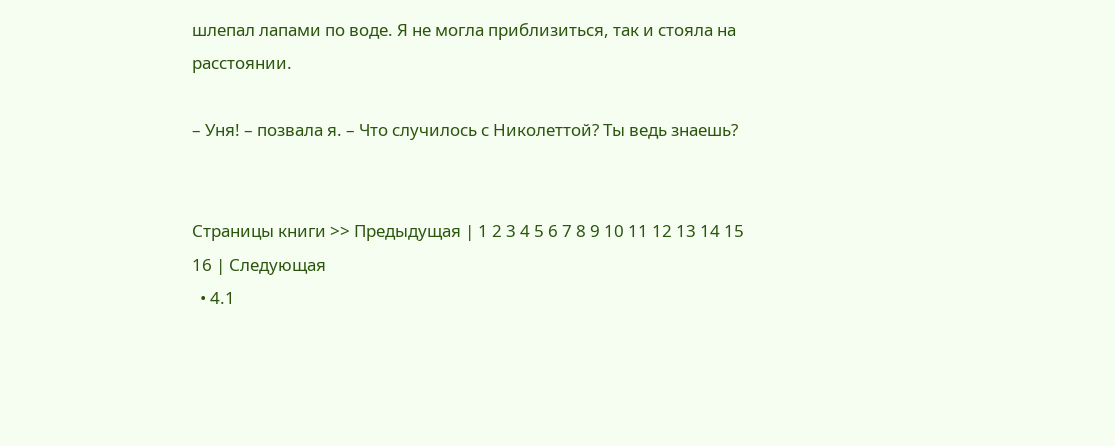шлепал лапами по воде. Я не могла приблизиться, так и стояла на расстоянии.

– Уня! – позвала я. – Что случилось с Николеттой? Ты ведь знаешь?


Страницы книги >> Предыдущая | 1 2 3 4 5 6 7 8 9 10 11 12 13 14 15 16 | Следующая
  • 4.1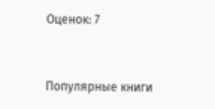Оценок: 7


Популярные книги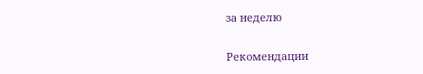за неделю


Рекомендации